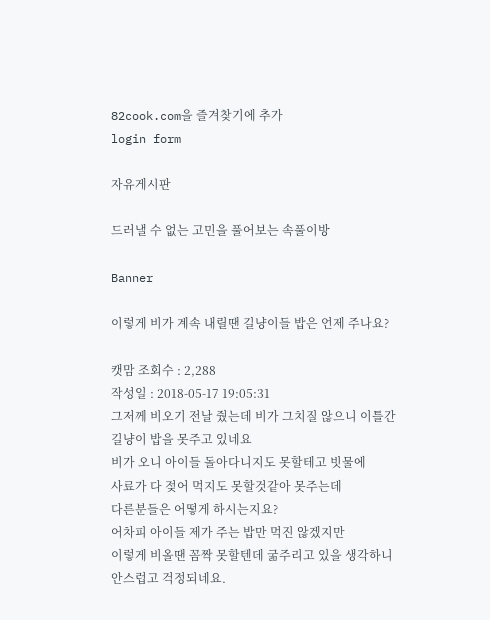82cook.com을 즐겨찾기에 추가
login form

자유게시판

드러낼 수 없는 고민을 풀어보는 속풀이방

Banner

이렇게 비가 계속 내릴땐 길냥이들 밥은 언제 주나요?

캣맘 조회수 : 2,288
작성일 : 2018-05-17 19:05:31
그저께 비오기 전날 줬는데 비가 그치질 않으니 이틀간
길냥이 밥을 못주고 있네요
비가 오니 아이들 돌아다니지도 못할테고 빗물에
사료가 다 젖어 먹지도 못할것같아 못주는데
다른분들은 어떻게 하시는지요?
어차피 아이들 제가 주는 밥만 먹진 않겠지만
이렇게 비올땐 꼼짝 못할텐데 굶주리고 있을 생각하니
안스럽고 걱정되네요.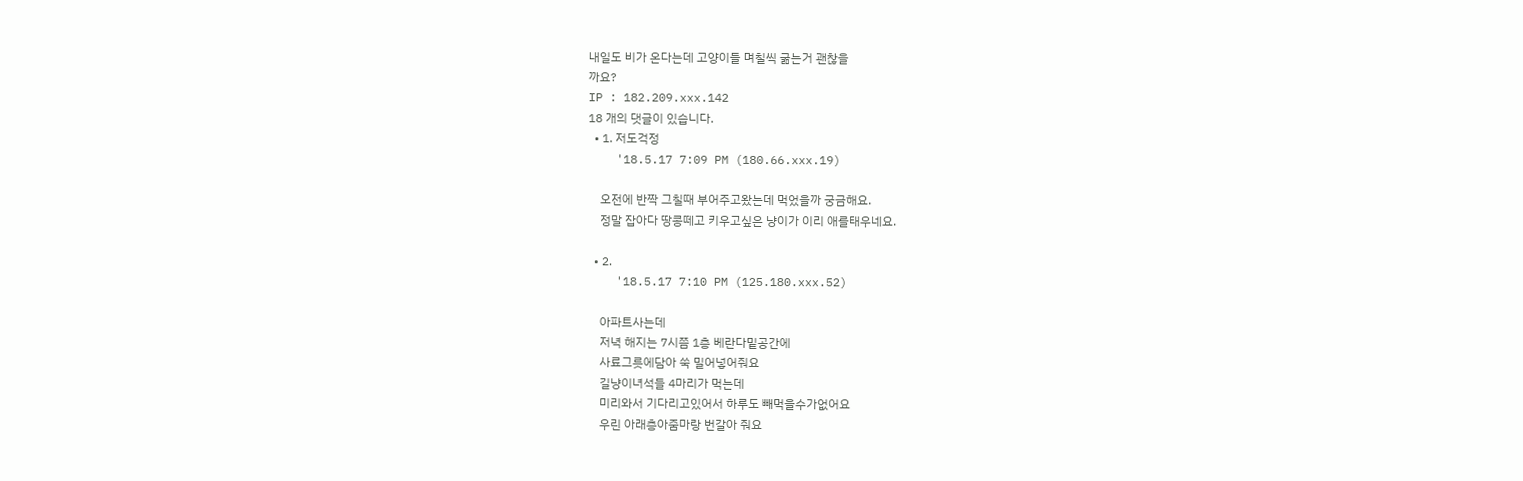내일도 비가 온다는데 고양이들 며칠씩 굶는거 괜찮을
까요?
IP : 182.209.xxx.142
18 개의 댓글이 있습니다.
  • 1. 저도걱정
    '18.5.17 7:09 PM (180.66.xxx.19)

    오전에 반짝 그칠때 부어주고왔는데 먹었을까 궁금해요.
    정말 잡아다 땅콩떼고 키우고싶은 냥이가 이리 애를태우네요.

  • 2.
    '18.5.17 7:10 PM (125.180.xxx.52)

    아파트사는데
    저녁 해지는 7시쯤 1층 베란다밑공간에
    사료그릇에담아 쑥 밀어넣어줘요
    길냥이녀석들 4마리가 먹는데
    미리와서 기다리고있어서 하루도 빼먹을수가없어요
    우린 아래층아줌마랑 번갈아 줘요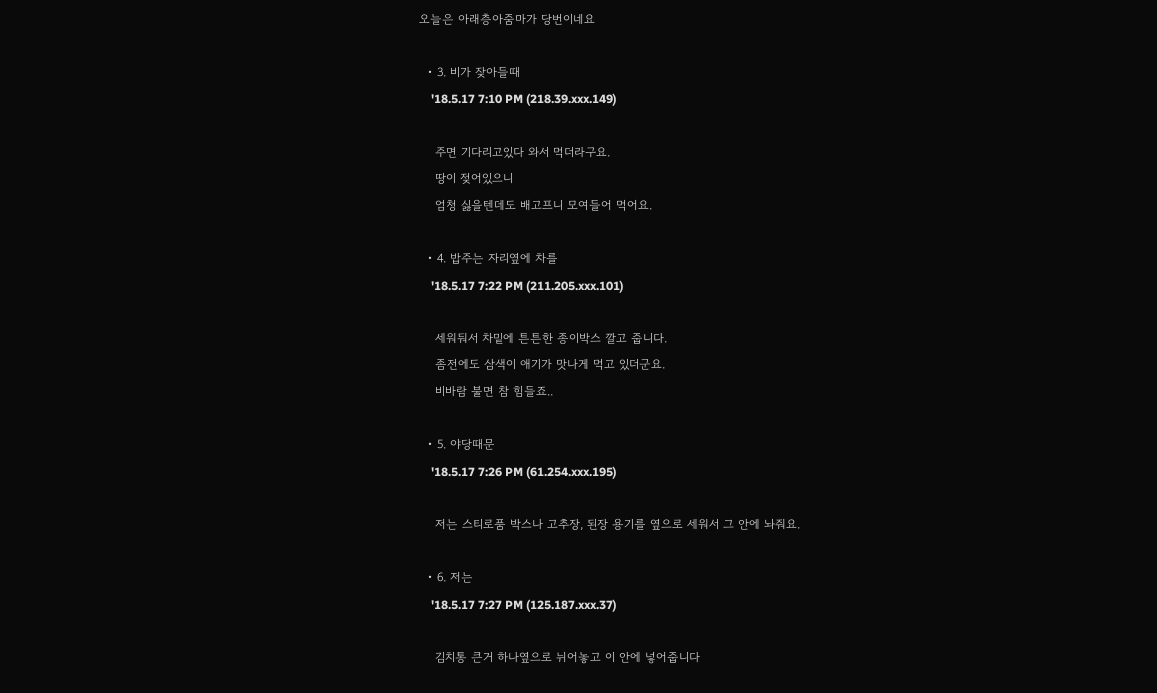오늘은 아래층아줌마가 당번이네요

  • 3. 비가 잦아들때
    '18.5.17 7:10 PM (218.39.xxx.149)

    주면 기다리고있다 와서 먹더라구요.
    땅이 젖어있으니
    엄청 싫을텐데도 배고프니 모여들어 먹어요.

  • 4. 밥주는 자리옆에 차를
    '18.5.17 7:22 PM (211.205.xxx.101)

    세워둬서 차밑에 튼튼한 종이박스 깔고 줍니다.
    좀전에도 삼색이 애기가 맛나게 먹고 있더군요.
    비바람 불면 참 힘들죠..

  • 5. 야당때문
    '18.5.17 7:26 PM (61.254.xxx.195)

    저는 스티로품 박스나 고추장, 된장 용기를 옆으로 세워서 그 안에 놔줘요.

  • 6. 저는
    '18.5.17 7:27 PM (125.187.xxx.37)

    김치통 큰거 하나옆으로 뉘어놓고 이 안에 넣어줍니다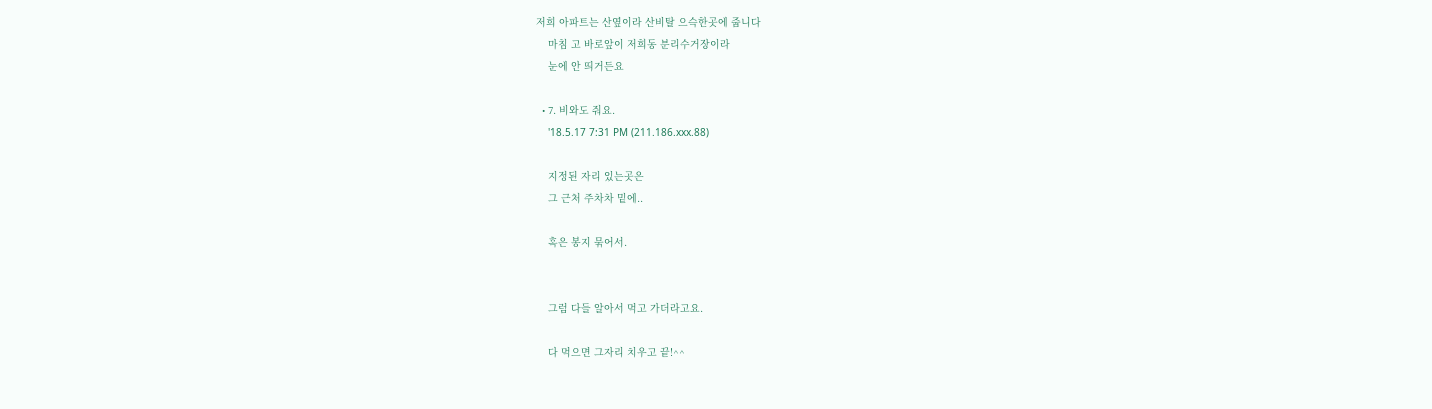저희 아파트는 산옆이라 산비탈 으슥한곳에 줍니다
    마침 고 바로앞이 저희동 분리수거장이라
    눈에 안 띄거든요

  • 7. 비와도 줘요.
    '18.5.17 7:31 PM (211.186.xxx.88)

    지정된 자리 있는곳은
    그 근처 주차차 밑에..

    혹은 봉지 묶어서.


    그럼 다들 알아서 먹고 가더라고요.

    다 먹으면 그자리 치우고 끝!^^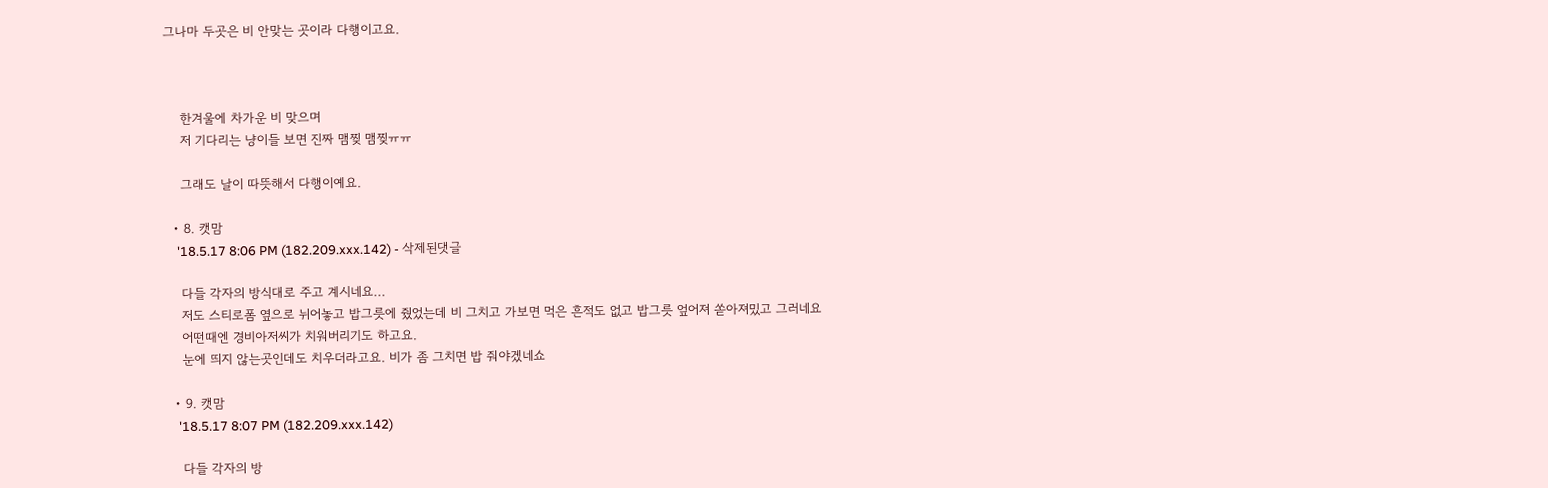그나마 두곳은 비 안맞는 곳이라 다행이고요.



    한겨울에 차가운 비 맞으며
    저 기다리는 냥이들 보면 진짜 맴찢 맴찢ㅠㅠ

    그래도 날이 따뜻해서 다행이예요.

  • 8. 캣맘
    '18.5.17 8:06 PM (182.209.xxx.142) - 삭제된댓글

    다들 각자의 방식대로 주고 계시네요...
    저도 스티로폼 옆으로 뉘어놓고 밥그릇에 줬었는데 비 그치고 가보면 먹은 흔적도 없고 밥그릇 엎어져 쏟아져밌고 그러네요
    어떤때엔 경비아저씨가 치워버리기도 하고요.
    눈에 띄지 않는곳인데도 치우더라고요. 비가 좀 그치면 밥 줘야겠네쇼

  • 9. 캣맘
    '18.5.17 8:07 PM (182.209.xxx.142)

    다들 각자의 방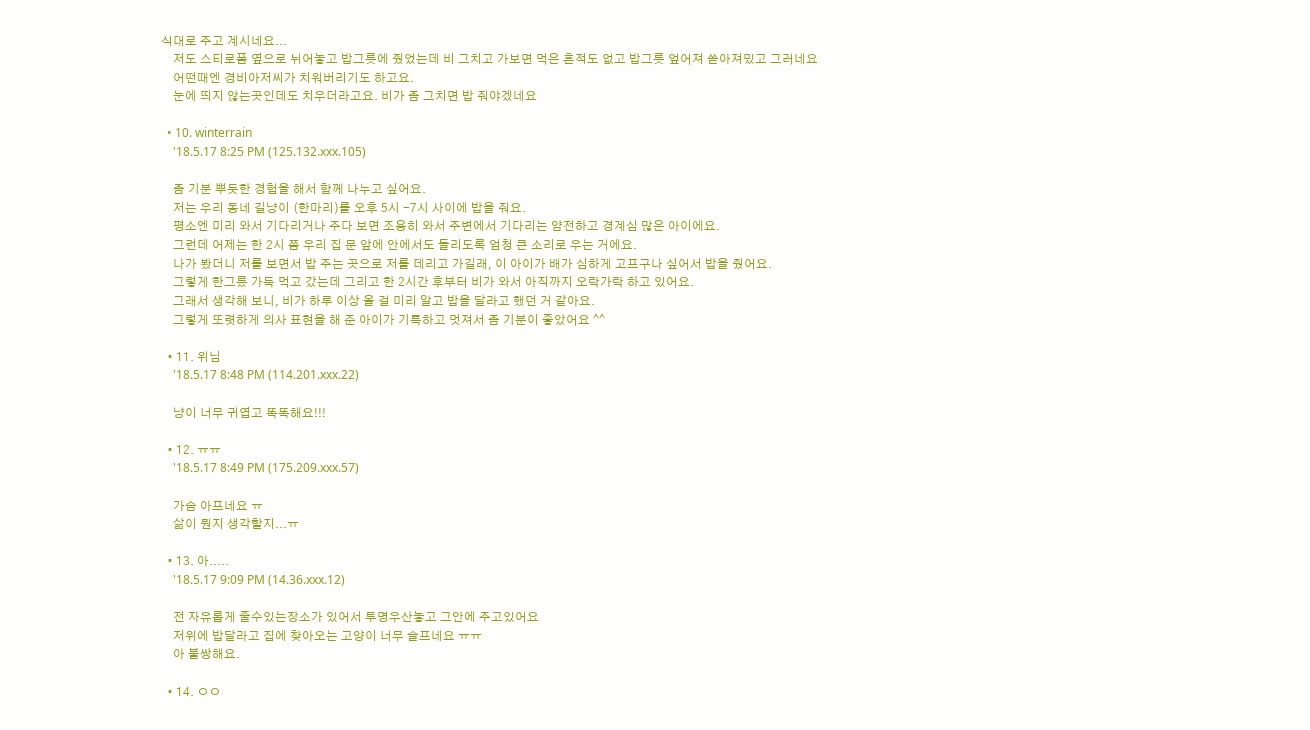식대로 주고 계시네요...
    저도 스티로폼 옆으로 뉘어놓고 밥그릇에 줬었는데 비 그치고 가보면 먹은 흔적도 없고 밥그릇 엎어져 쏟아져밌고 그러네요
    어떤때엔 경비아저씨가 치워버리기도 하고요.
    눈에 띄지 않는곳인데도 치우더라고요. 비가 좀 그치면 밥 줘야겠네요

  • 10. winterrain
    '18.5.17 8:25 PM (125.132.xxx.105)

    좀 기분 뿌듯한 경험을 해서 함께 나누고 싶어요.
    저는 우리 동네 길냥이 (한마리)를 오후 5시 -7시 사이에 밥을 줘요.
    평소엔 미리 와서 기다리거나 주다 보면 조용히 와서 주변에서 기다리는 얌전하고 경계심 많은 아이에요.
    그런데 어제는 한 2시 쯤 우리 집 문 앞에 안에서도 들리도록 엄청 큰 소리로 우는 거에요.
    나가 봤더니 저를 보면서 밥 주는 곳으로 저를 데리고 가길래, 이 아이가 배가 심하게 고프구나 싶어서 밥을 줬어요.
    그렇게 한그릈 가득 먹고 갔는데 그리고 한 2시간 후부터 비가 와서 아직까지 오락가락 하고 있어요.
    그래서 생각해 보니, 비가 하루 이상 올 걸 미리 알고 밥을 달라고 했던 거 같아요.
    그렇게 또렷하게 의사 표현을 해 준 아이가 기특하고 멋져서 좀 기분이 좋았어요 ^^

  • 11. 위님
    '18.5.17 8:48 PM (114.201.xxx.22)

    냥이 너무 귀엽고 똑똑해요!!!

  • 12. ㅠㅠ
    '18.5.17 8:49 PM (175.209.xxx.57)

    가슴 아프네요 ㅠ
    삶이 뭔지 생각할지...ㅠ

  • 13. 아.....
    '18.5.17 9:09 PM (14.36.xxx.12)

    전 자유롭게 줄수있는장소가 있어서 투명우산놓고 그안에 주고있어요
    저위에 밥달라고 집에 찾아오는 고양이 너무 슬프네요 ㅠㅠ
    아 불쌍해요.

  • 14. ㅇㅇ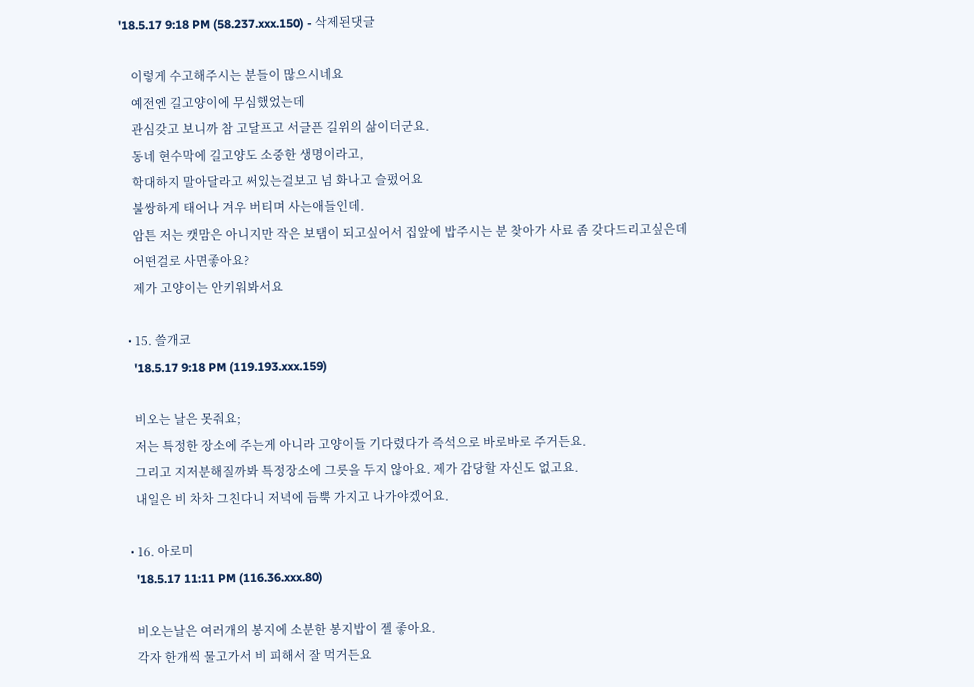'18.5.17 9:18 PM (58.237.xxx.150) - 삭제된댓글

    이렇게 수고해주시는 분들이 많으시네요
    예전엔 길고양이에 무심했었는데
    관심갖고 보니까 참 고달프고 서글픈 길위의 삶이더군요.
    동네 현수막에 길고양도 소중한 생명이라고,
    학대하지 말아달라고 써있는걸보고 넘 화나고 슬펐어요
    불쌍하게 태어나 겨우 버티며 사는애들인데.
    암튼 저는 캣맘은 아니지만 작은 보탬이 되고싶어서 집앞에 밥주시는 분 찾아가 사료 좀 갖다드리고싶은데
    어떤걸로 사면좋아요?
    제가 고양이는 안키워봐서요

  • 15. 쓸개코
    '18.5.17 9:18 PM (119.193.xxx.159)

    비오는 날은 못줘요;
    저는 특정한 장소에 주는게 아니라 고양이들 기다렸다가 즉석으로 바로바로 주거든요.
    그리고 지저분해질까봐 특정장소에 그릇을 두지 않아요. 제가 감당할 자신도 없고요.
    내일은 비 차차 그친다니 저녁에 듬뿍 가지고 나가야겠어요.

  • 16. 아로미
    '18.5.17 11:11 PM (116.36.xxx.80)

    비오는날은 여러개의 봉지에 소분한 봉지밥이 젤 좋아요.
    각자 한개씩 물고가서 비 피해서 잘 먹거든요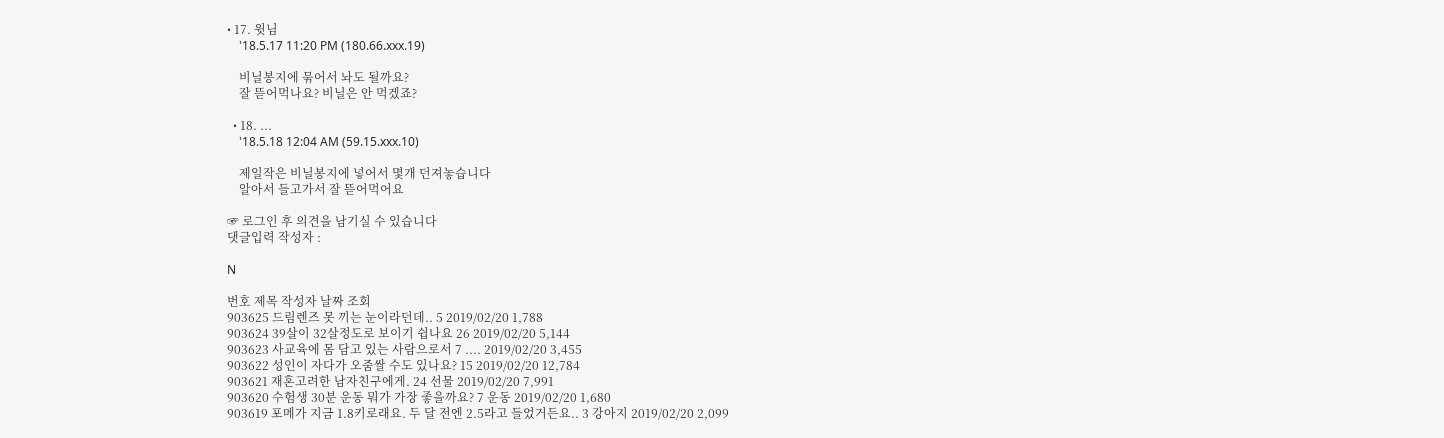• 17. 윗님
    '18.5.17 11:20 PM (180.66.xxx.19)

    비닐봉지에 묶어서 놔도 될까요?
    잘 뜯어먹나요? 비닐은 안 먹겠죠?

  • 18. ...
    '18.5.18 12:04 AM (59.15.xxx.10)

    제일작은 비닐봉지에 넣어서 몇개 던져놓습니다
    알아서 들고가서 잘 뜯어먹어요

☞ 로그인 후 의견을 남기실 수 있습니다
댓글입력 작성자 :

N

번호 제목 작성자 날짜 조회
903625 드림렌즈 못 끼는 눈이라던데.. 5 2019/02/20 1,788
903624 39살이 32살정도로 보이기 쉽나요 26 2019/02/20 5,144
903623 사교육에 몸 담고 있는 사람으로서 7 .... 2019/02/20 3,455
903622 성인이 자다가 오줌쌀 수도 있나요? 15 2019/02/20 12,784
903621 재혼고려한 남자친구에게. 24 선물 2019/02/20 7,991
903620 수험생 30분 운동 뭐가 가장 좋을까요? 7 운동 2019/02/20 1,680
903619 포메가 지금 1.8키로래요. 두 달 전엔 2.5라고 들었거든요.. 3 강아지 2019/02/20 2,099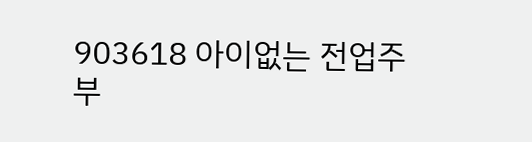903618 아이없는 전업주부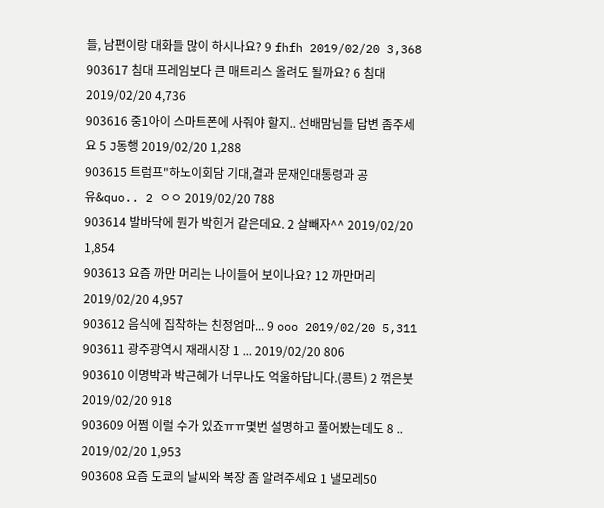들, 남편이랑 대화들 많이 하시나요? 9 fhfh 2019/02/20 3,368
903617 침대 프레임보다 큰 매트리스 올려도 될까요? 6 침대 2019/02/20 4,736
903616 중1아이 스마트폰에 사줘야 할지.. 선배맘님들 답변 좀주세요 5 J동행 2019/02/20 1,288
903615 트럼프"하노이회담 기대,결과 문재인대통령과 공유&quo.. 2 ㅇㅇ 2019/02/20 788
903614 발바닥에 뭔가 박힌거 같은데요. 2 살빼자^^ 2019/02/20 1,854
903613 요즘 까만 머리는 나이들어 보이나요? 12 까만머리 2019/02/20 4,957
903612 음식에 집착하는 친정엄마... 9 ooo 2019/02/20 5,311
903611 광주광역시 재래시장 1 ... 2019/02/20 806
903610 이명박과 박근혜가 너무나도 억울하답니다.(콩트) 2 꺾은붓 2019/02/20 918
903609 어쩜 이럴 수가 있죠ㅠㅠ몇번 설명하고 풀어봤는데도 8 .. 2019/02/20 1,953
903608 요즘 도쿄의 날씨와 복장 좀 알려주세요 1 낼모레50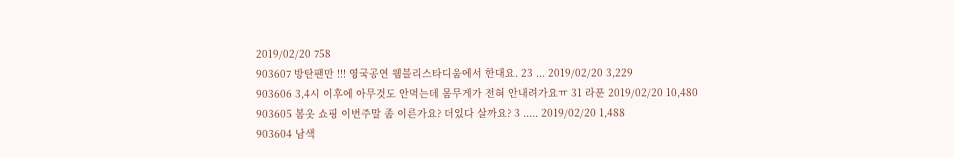2019/02/20 758
903607 방탄팬만 !!! 영국공연 웸블리스타디움에서 한대요. 23 ... 2019/02/20 3,229
903606 3,4시 이후에 아무것도 안먹는데 몸무게가 전혀 안내려가요ㅠ 31 라푼 2019/02/20 10,480
903605 봄옷 쇼핑 이번주말 좀 이른가요? 더있다 살까요? 3 ..... 2019/02/20 1,488
903604 남색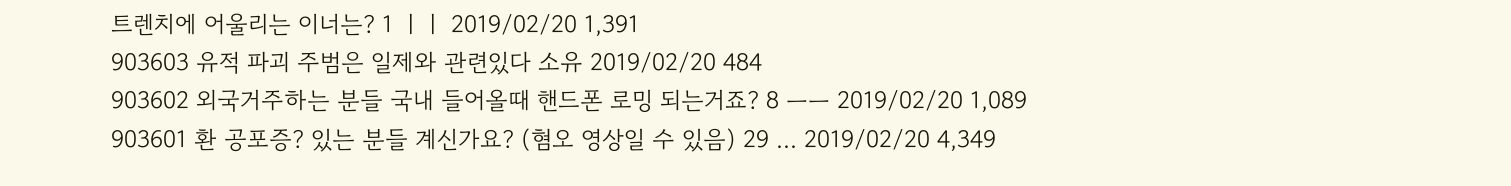트렌치에 어울리는 이너는? 1 ㅣㅣ 2019/02/20 1,391
903603 유적 파괴 주범은 일제와 관련있다 소유 2019/02/20 484
903602 외국거주하는 분들 국내 들어올때 핸드폰 로밍 되는거죠? 8 ㅡㅡ 2019/02/20 1,089
903601 환 공포증? 있는 분들 계신가요? (혐오 영상일 수 있음) 29 ... 2019/02/20 4,349